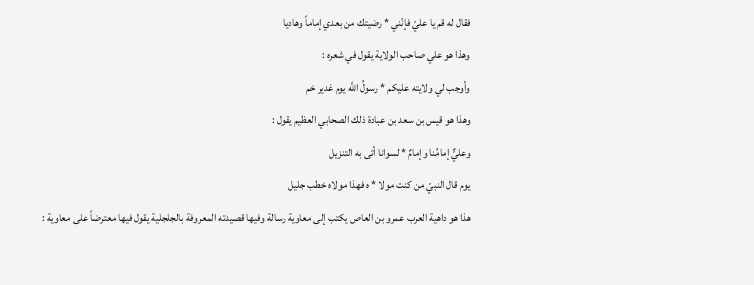فقال له قم يا عليّ فإنّني * رضيتك من بعدي إماماً وهاديا
وهذا هو علي صاحب الولاية يقول في شعره :
وأوجب لي ولايته عليكم * رسولُ اللَّه يوم غدير خم
وهذا هو قيس بن سعد بن عبادة ذلك الصحابي العظيم يقول :
وعليٌّ إمامُنا وإمامٌ * لسوانا أتى به التنزيل
يوم قال النبيّ من كنت مولا * ه فهذا مولاه خطب جليل
هذا هو داهية العرب عمرو بن العاص يكتب إلى معاوية رسالة وفيها قصيدته المعروفة بالجلجلية يقول فيها معترضاً على معاوية :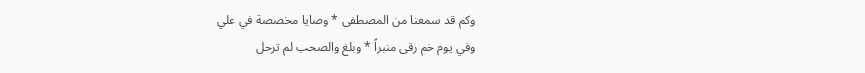وكم قد سمعنا من المصطفى * وصايا مخصصة في علي
وفي يوم خم رقى منبراً * وبلغ والصحب لم ترحل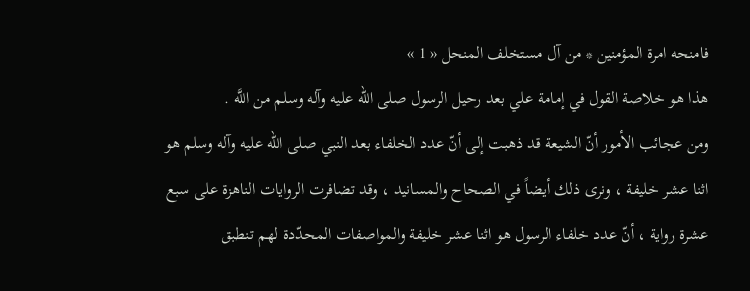فامنحه امرة المؤمنين * من آل مستخلف المنحل « 1 »
هذا هو خلاصة القول في إمامة علي بعد رحيل الرسول صلى الله عليه وآله وسلم من اللَّه .
ومن عجائب الأمور أنّ الشيعة قد ذهبت إلى أنّ عدد الخلفاء بعد النبي صلى الله عليه وآله وسلم هو اثنا عشر خليفة ، ونرى ذلك أيضاً في الصحاح والمسانيد ، وقد تضافرت الروايات الناهزة على سبع عشرة رواية ، أنّ عدد خلفاء الرسول هو اثنا عشر خليفة والمواصفات المحدّدة لهم تنطبق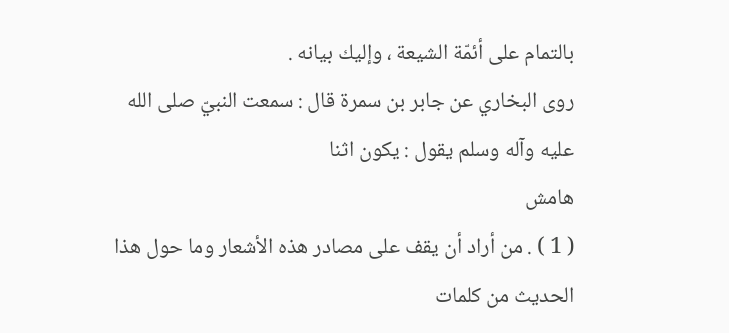بالتمام على أئمّة الشيعة ، وإليك بيانه .
روى البخاري عن جابر بن سمرة قال : سمعت النبيّ صلى الله عليه وآله وسلم يقول : يكون اثنا
هامش
( 1 ) . من أراد أن يقف على مصادر هذه الأشعار وما حول هذا الحديث من كلمات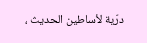درّية لأساطين الحديث ،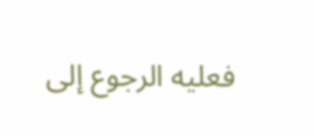فعليه الرجوع إلى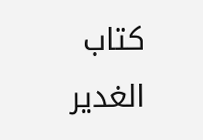كتاب الغدير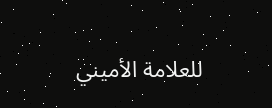للعلامة الأميني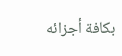بكافة أجزائه